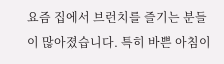요즘 집에서 브런치를 즐기는 분들이 많아졌습니다. 특히 바쁜 아침이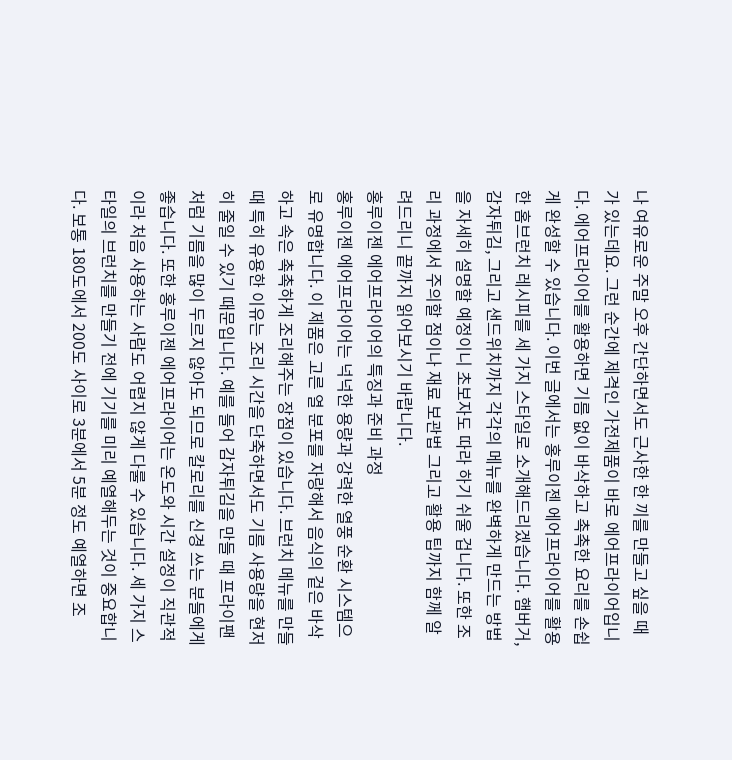나 여유로운 주말 오후 간단하면서도 근사한 한 끼를 만들고 싶을 때가 있는데요. 그런 순간에 제격인 가전제품이 바로 에어프라이어입니다. 에어프라이어를 활용하면 기름 없이 바삭하고 촉촉한 요리를 손쉽게 완성할 수 있습니다. 이번 글에서는 홍루이젠 에어프라이어를 활용한 홈브런치 레시피를 세 가지 스타일로 소개해드리겠습니다. 햄버거, 감자튀김, 그리고 샌드위치까지 각각의 메뉴를 완벽하게 만드는 방법을 자세히 설명할 예정이니 초보자도 따라 하기 쉬울 겁니다. 또한 조리 과정에서 주의할 점이나 재료 보관법 그리고 활용 팁까지 함께 알려드리니 끝까지 읽어보시기 바랍니다.
홍루이젠 에어프라이어의 특징과 준비 과정
홍루이젠 에어프라이어는 넉넉한 용량과 강력한 열풍 순환 시스템으로 유명합니다. 이 제품은 고른 열 분포를 자랑해서 음식의 겉은 바삭하고 속은 촉촉하게 조리해주는 장점이 있습니다. 브런치 메뉴를 만들 때 특히 유용한 이유는 조리 시간을 단축하면서도 기름 사용량을 현저히 줄일 수 있기 때문입니다. 예를 들어 감자튀김을 만들 때 프라이팬처럼 기름을 많이 두르지 않아도 되므로 칼로리를 신경 쓰는 분들에게 좋습니다. 또한 홍루이젠 에어프라이어는 온도와 시간 설정이 직관적이라 처음 사용하는 사람도 어렵지 않게 다룰 수 있습니다. 세 가지 스타일의 브런치를 만들기 전에 기기를 미리 예열해두는 것이 중요합니다. 보통 180도에서 200도 사이로 3분에서 5분 정도 예열하면 조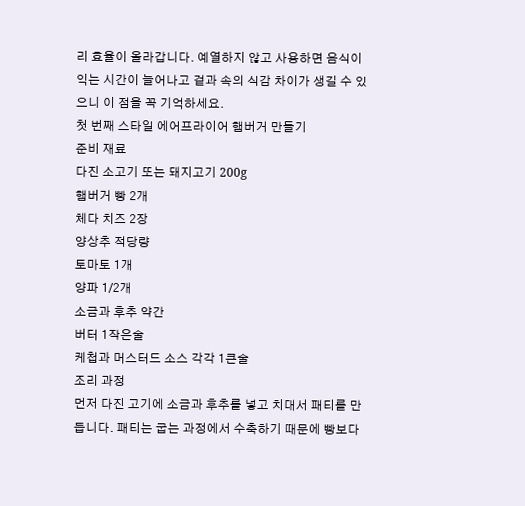리 효율이 올라갑니다. 예열하지 않고 사용하면 음식이 익는 시간이 늘어나고 겉과 속의 식감 차이가 생길 수 있으니 이 점을 꼭 기억하세요.
첫 번째 스타일 에어프라이어 햄버거 만들기
준비 재료
다진 소고기 또는 돼지고기 200g
햄버거 빵 2개
체다 치즈 2장
양상추 적당량
토마토 1개
양파 1/2개
소금과 후추 약간
버터 1작은술
케첩과 머스터드 소스 각각 1큰술
조리 과정
먼저 다진 고기에 소금과 후추를 넣고 치대서 패티를 만듭니다. 패티는 굽는 과정에서 수축하기 때문에 빵보다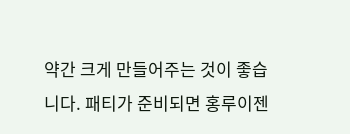약간 크게 만들어주는 것이 좋습니다. 패티가 준비되면 홍루이젠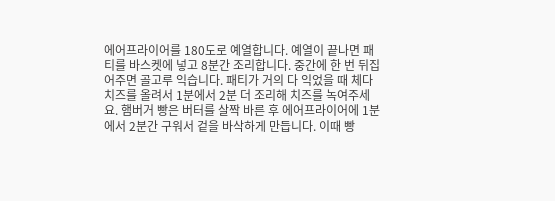에어프라이어를 180도로 예열합니다. 예열이 끝나면 패티를 바스켓에 넣고 8분간 조리합니다. 중간에 한 번 뒤집어주면 골고루 익습니다. 패티가 거의 다 익었을 때 체다 치즈를 올려서 1분에서 2분 더 조리해 치즈를 녹여주세요. 햄버거 빵은 버터를 살짝 바른 후 에어프라이어에 1분에서 2분간 구워서 겉을 바삭하게 만듭니다. 이때 빵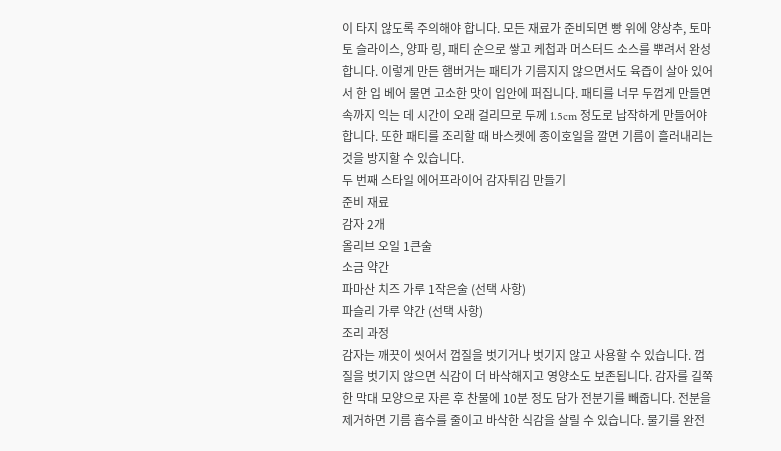이 타지 않도록 주의해야 합니다. 모든 재료가 준비되면 빵 위에 양상추, 토마토 슬라이스, 양파 링, 패티 순으로 쌓고 케첩과 머스터드 소스를 뿌려서 완성합니다. 이렇게 만든 햄버거는 패티가 기름지지 않으면서도 육즙이 살아 있어서 한 입 베어 물면 고소한 맛이 입안에 퍼집니다. 패티를 너무 두껍게 만들면 속까지 익는 데 시간이 오래 걸리므로 두께 1.5cm 정도로 납작하게 만들어야 합니다. 또한 패티를 조리할 때 바스켓에 종이호일을 깔면 기름이 흘러내리는 것을 방지할 수 있습니다.
두 번째 스타일 에어프라이어 감자튀김 만들기
준비 재료
감자 2개
올리브 오일 1큰술
소금 약간
파마산 치즈 가루 1작은술 (선택 사항)
파슬리 가루 약간 (선택 사항)
조리 과정
감자는 깨끗이 씻어서 껍질을 벗기거나 벗기지 않고 사용할 수 있습니다. 껍질을 벗기지 않으면 식감이 더 바삭해지고 영양소도 보존됩니다. 감자를 길쭉한 막대 모양으로 자른 후 찬물에 10분 정도 담가 전분기를 빼줍니다. 전분을 제거하면 기름 흡수를 줄이고 바삭한 식감을 살릴 수 있습니다. 물기를 완전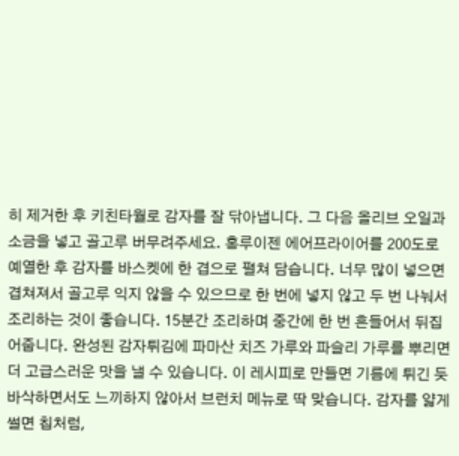히 제거한 후 키친타월로 감자를 잘 닦아냅니다. 그 다음 올리브 오일과 소금을 넣고 골고루 버무려주세요. 홍루이젠 에어프라이어를 200도로 예열한 후 감자를 바스켓에 한 겹으로 펼쳐 담습니다. 너무 많이 넣으면 겹쳐져서 골고루 익지 않을 수 있으므로 한 번에 넣지 않고 두 번 나눠서 조리하는 것이 좋습니다. 15분간 조리하며 중간에 한 번 흔들어서 뒤집어줍니다. 완성된 감자튀김에 파마산 치즈 가루와 파슬리 가루를 뿌리면 더 고급스러운 맛을 낼 수 있습니다. 이 레시피로 만들면 기름에 튀긴 듯 바삭하면서도 느끼하지 않아서 브런치 메뉴로 딱 맞습니다. 감자를 얇게 썰면 칩처럼,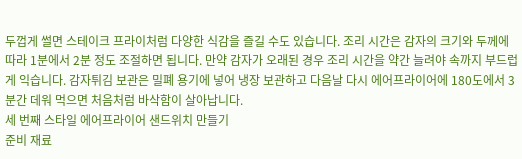두껍게 썰면 스테이크 프라이처럼 다양한 식감을 즐길 수도 있습니다. 조리 시간은 감자의 크기와 두께에 따라 1분에서 2분 정도 조절하면 됩니다. 만약 감자가 오래된 경우 조리 시간을 약간 늘려야 속까지 부드럽게 익습니다. 감자튀김 보관은 밀폐 용기에 넣어 냉장 보관하고 다음날 다시 에어프라이어에 180도에서 3분간 데워 먹으면 처음처럼 바삭함이 살아납니다.
세 번째 스타일 에어프라이어 샌드위치 만들기
준비 재료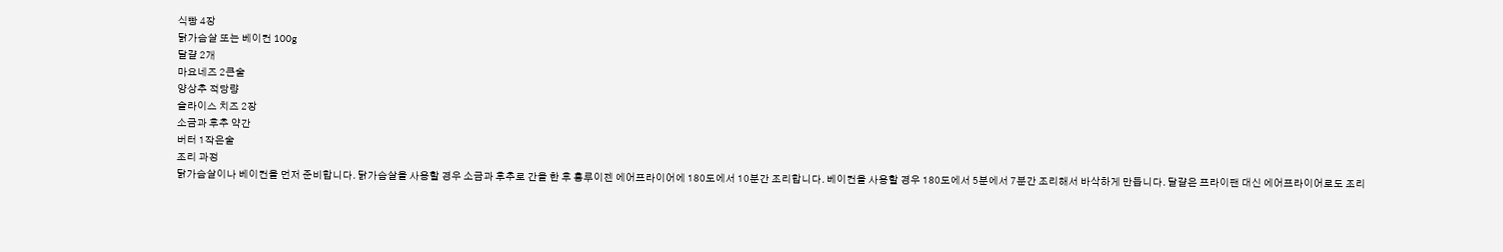식빵 4장
닭가슴살 또는 베이컨 100g
달걀 2개
마요네즈 2큰술
양상추 적당량
슬라이스 치즈 2장
소금과 후추 약간
버터 1작은술
조리 과정
닭가슴살이나 베이컨을 먼저 준비합니다. 닭가슴살을 사용할 경우 소금과 후추로 간을 한 후 홍루이젠 에어프라이어에 180도에서 10분간 조리합니다. 베이컨을 사용할 경우 180도에서 5분에서 7분간 조리해서 바삭하게 만듭니다. 달걀은 프라이팬 대신 에어프라이어로도 조리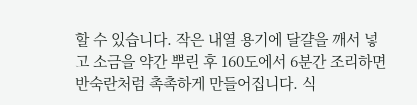할 수 있습니다. 작은 내열 용기에 달걀을 깨서 넣고 소금을 약간 뿌린 후 160도에서 6분간 조리하면 반숙란처럼 촉촉하게 만들어집니다. 식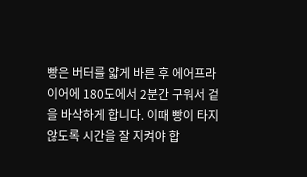빵은 버터를 얇게 바른 후 에어프라이어에 180도에서 2분간 구워서 겉을 바삭하게 합니다. 이때 빵이 타지 않도록 시간을 잘 지켜야 합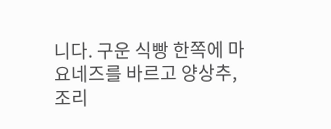니다. 구운 식빵 한쪽에 마요네즈를 바르고 양상추, 조리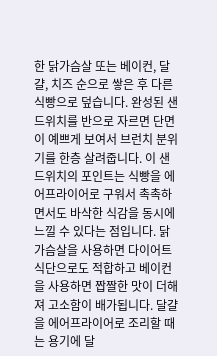한 닭가슴살 또는 베이컨, 달걀, 치즈 순으로 쌓은 후 다른 식빵으로 덮습니다. 완성된 샌드위치를 반으로 자르면 단면이 예쁘게 보여서 브런치 분위기를 한층 살려줍니다. 이 샌드위치의 포인트는 식빵을 에어프라이어로 구워서 촉촉하면서도 바삭한 식감을 동시에 느낄 수 있다는 점입니다. 닭가슴살을 사용하면 다이어트 식단으로도 적합하고 베이컨을 사용하면 짭짤한 맛이 더해져 고소함이 배가됩니다. 달걀을 에어프라이어로 조리할 때는 용기에 달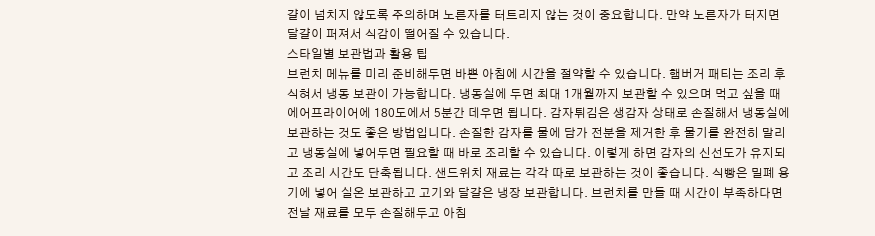걀이 넘치지 않도록 주의하며 노른자를 터트리지 않는 것이 중요합니다. 만약 노른자가 터지면 달걀이 퍼져서 식감이 떨어질 수 있습니다.
스타일별 보관법과 활용 팁
브런치 메뉴를 미리 준비해두면 바쁜 아침에 시간을 절약할 수 있습니다. 햄버거 패티는 조리 후 식혀서 냉동 보관이 가능합니다. 냉동실에 두면 최대 1개월까지 보관할 수 있으며 먹고 싶을 때 에어프라이어에 180도에서 5분간 데우면 됩니다. 감자튀김은 생감자 상태로 손질해서 냉동실에 보관하는 것도 좋은 방법입니다. 손질한 감자를 물에 담가 전분을 제거한 후 물기를 완전히 말리고 냉동실에 넣어두면 필요할 때 바로 조리할 수 있습니다. 이렇게 하면 감자의 신선도가 유지되고 조리 시간도 단축됩니다. 샌드위치 재료는 각각 따로 보관하는 것이 좋습니다. 식빵은 밀폐 용기에 넣어 실온 보관하고 고기와 달걀은 냉장 보관합니다. 브런치를 만들 때 시간이 부족하다면 전날 재료를 모두 손질해두고 아침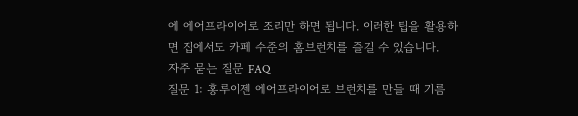에 에어프라이어로 조리만 하면 됩니다. 이러한 팁을 활용하면 집에서도 카페 수준의 홈브런치를 즐길 수 있습니다.
자주 묻는 질문 FAQ
질문 1: 홍루이젠 에어프라이어로 브런치를 만들 때 기름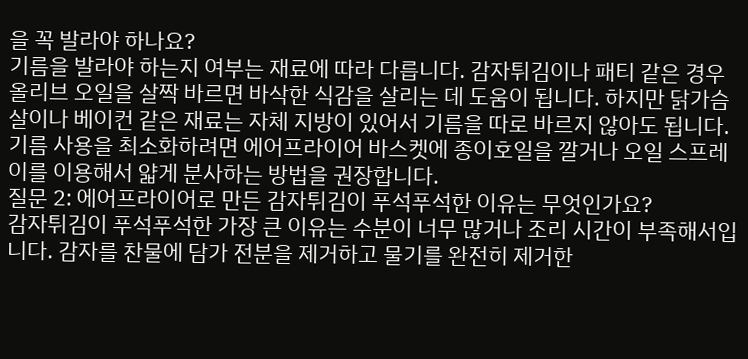을 꼭 발라야 하나요?
기름을 발라야 하는지 여부는 재료에 따라 다릅니다. 감자튀김이나 패티 같은 경우 올리브 오일을 살짝 바르면 바삭한 식감을 살리는 데 도움이 됩니다. 하지만 닭가슴살이나 베이컨 같은 재료는 자체 지방이 있어서 기름을 따로 바르지 않아도 됩니다. 기름 사용을 최소화하려면 에어프라이어 바스켓에 종이호일을 깔거나 오일 스프레이를 이용해서 얇게 분사하는 방법을 권장합니다.
질문 2: 에어프라이어로 만든 감자튀김이 푸석푸석한 이유는 무엇인가요?
감자튀김이 푸석푸석한 가장 큰 이유는 수분이 너무 많거나 조리 시간이 부족해서입니다. 감자를 찬물에 담가 전분을 제거하고 물기를 완전히 제거한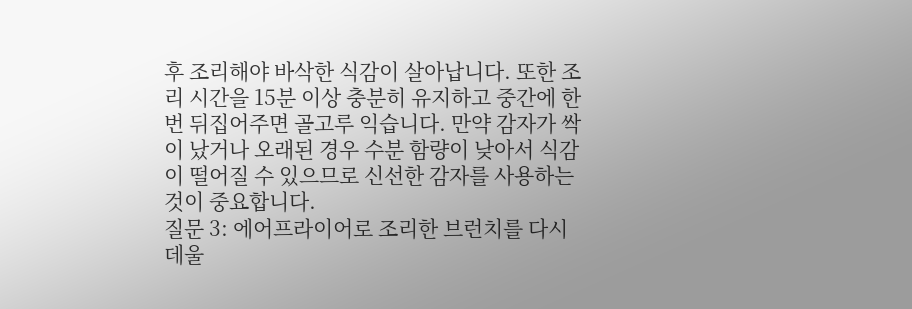후 조리해야 바삭한 식감이 살아납니다. 또한 조리 시간을 15분 이상 충분히 유지하고 중간에 한 번 뒤집어주면 골고루 익습니다. 만약 감자가 싹이 났거나 오래된 경우 수분 함량이 낮아서 식감이 떨어질 수 있으므로 신선한 감자를 사용하는 것이 중요합니다.
질문 3: 에어프라이어로 조리한 브런치를 다시 데울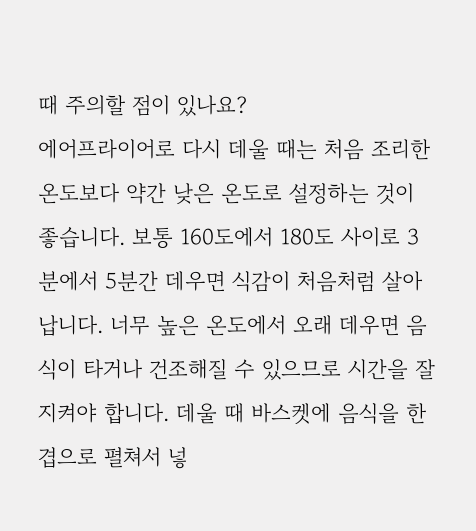때 주의할 점이 있나요?
에어프라이어로 다시 데울 때는 처음 조리한 온도보다 약간 낮은 온도로 설정하는 것이 좋습니다. 보통 160도에서 180도 사이로 3분에서 5분간 데우면 식감이 처음처럼 살아납니다. 너무 높은 온도에서 오래 데우면 음식이 타거나 건조해질 수 있으므로 시간을 잘 지켜야 합니다. 데울 때 바스켓에 음식을 한 겹으로 펼쳐서 넣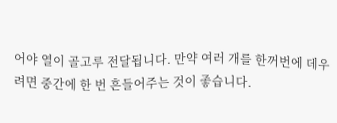어야 열이 골고루 전달됩니다. 만약 여러 개를 한꺼번에 데우려면 중간에 한 번 흔들어주는 것이 좋습니다.